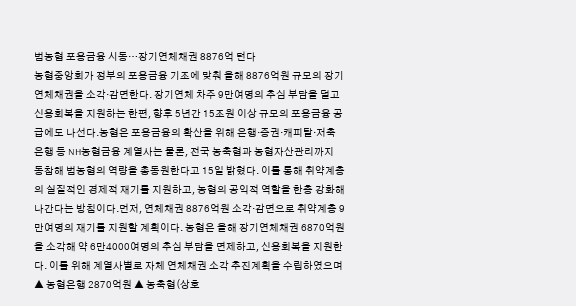범농협 포용금융 시동…장기연체채권 8876억 턴다
농협중앙회가 정부의 포용금융 기조에 맞춰 올해 8876억원 규모의 장기연체채권을 소각·감면한다. 장기연체 차주 9만여명의 추심 부담을 덜고 신용회복을 지원하는 한편, 향후 5년간 15조원 이상 규모의 포용금융 공급에도 나선다.농협은 포용금융의 확산을 위해 은행·증권·캐피탈·저축은행 등 NH농협금융 계열사는 물론, 전국 농축협과 농협자산관리까지 동참해 범농협의 역량을 총동원한다고 15일 밝혔다. 이를 통해 취약계층의 실질적인 경제적 재기를 지원하고, 농협의 공익적 역할을 한층 강화해 나간다는 방침이다.먼저, 연체채권 8876억원 소각·감면으로 취약계층 9만여명의 재기를 지원할 계획이다. 농협은 올해 장기연체채권 6870억원을 소각해 약 6만4000여명의 추심 부담을 면제하고, 신용회복을 지원한다. 이를 위해 계열사별로 자체 연체채권 소각 추진계획을 수립하였으며 ▲ 농협은행 2870억원 ▲ 농축협(상호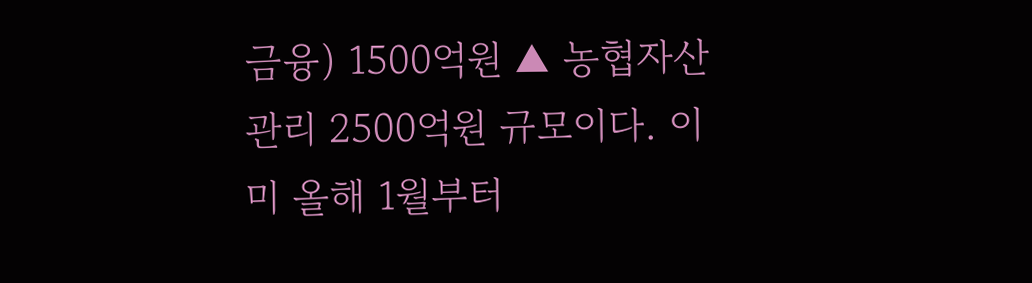금융) 1500억원 ▲ 농협자산관리 2500억원 규모이다. 이미 올해 1월부터